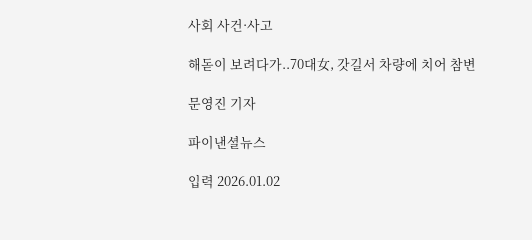사회 사건·사고

해돋이 보려다가..70대女, 갓길서 차량에 치어 참변

문영진 기자

파이낸셜뉴스

입력 2026.01.02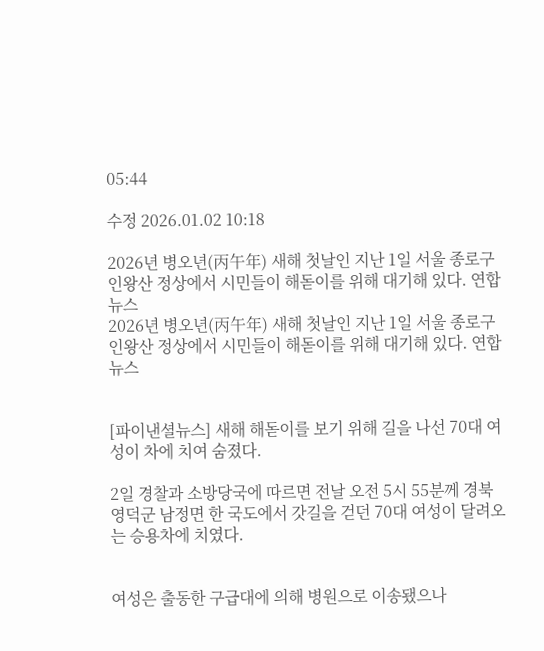05:44

수정 2026.01.02 10:18

2026년 병오년(丙午年) 새해 첫날인 지난 1일 서울 종로구 인왕산 정상에서 시민들이 해돋이를 위해 대기해 있다. 연합뉴스
2026년 병오년(丙午年) 새해 첫날인 지난 1일 서울 종로구 인왕산 정상에서 시민들이 해돋이를 위해 대기해 있다. 연합뉴스


[파이낸셜뉴스] 새해 해돋이를 보기 위해 길을 나선 70대 여성이 차에 치여 숨졌다.

2일 경찰과 소방당국에 따르면 전날 오전 5시 55분께 경북 영덕군 남정면 한 국도에서 갓길을 걷던 70대 여성이 달려오는 승용차에 치였다.


여성은 출동한 구급대에 의해 병원으로 이송됐으나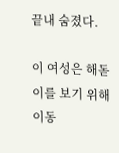끝내 숨졌다.

이 여성은 해돋이를 보기 위해 이동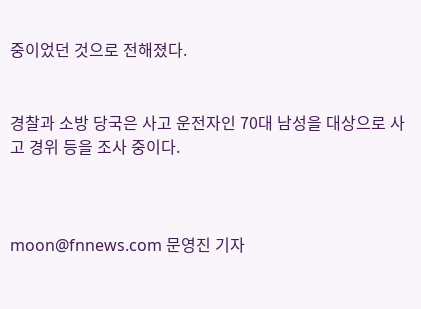중이었던 것으로 전해졌다.


경찰과 소방 당국은 사고 운전자인 70대 남성을 대상으로 사고 경위 등을 조사 중이다.



moon@fnnews.com 문영진 기자